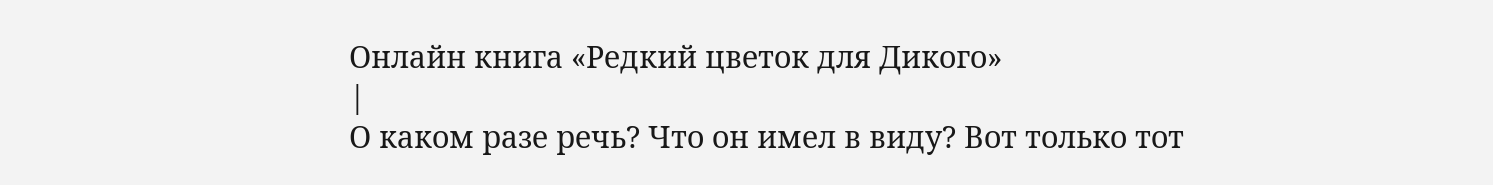Онлайн книга «Редкий цветок для Дикого»
|
О каком разе речь? Что он имел в виду? Вот только тот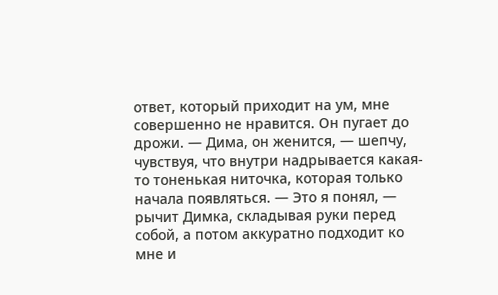ответ, который приходит на ум, мне совершенно не нравится. Он пугает до дрожи. — Дима, он женится, — шепчу, чувствуя, что внутри надрывается какая-то тоненькая ниточка, которая только начала появляться. — Это я понял, — рычит Димка, складывая руки перед собой, а потом аккуратно подходит ко мне и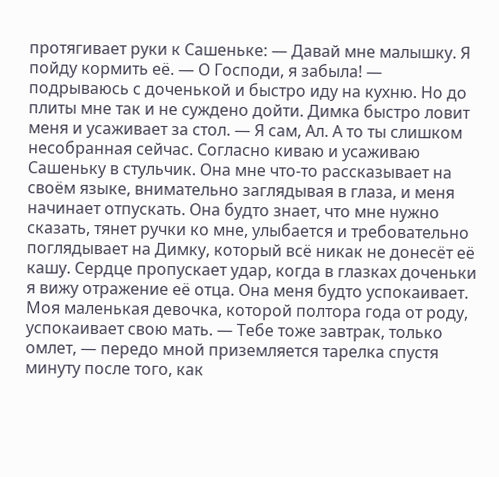протягивает руки к Сашеньке: — Давай мне малышку. Я пойду кормить её. — О Господи, я забыла! — подрываюсь с доченькой и быстро иду на кухню. Но до плиты мне так и не суждено дойти. Димка быстро ловит меня и усаживает за стол. — Я сам, Ал. А то ты слишком несобранная сейчас. Согласно киваю и усаживаю Сашеньку в стульчик. Она мне что-то рассказывает на своём языке, внимательно заглядывая в глаза, и меня начинает отпускать. Она будто знает, что мне нужно сказать, тянет ручки ко мне, улыбается и требовательно поглядывает на Димку, который всё никак не донесёт её кашу. Сердце пропускает удар, когда в глазках доченьки я вижу отражение её отца. Она меня будто успокаивает. Моя маленькая девочка, которой полтора года от роду, успокаивает свою мать. — Тебе тоже завтрак, только омлет, — передо мной приземляется тарелка спустя минуту после того, как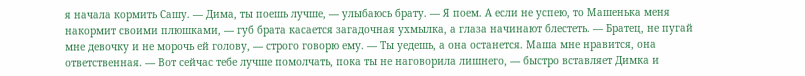я начала кормить Сашу. — Дима, ты поешь лучше, — улыбаюсь брату. — Я поем. А если не успею, то Машенька меня накормит своими плюшками, — губ брата касается загадочная ухмылка, а глаза начинают блестеть. — Братец, не пугай мне девочку и не морочь ей голову, — строго говорю ему. — Ты уедешь, а она останется. Маша мне нравится, она ответственная. — Вот сейчас тебе лучше помолчать, пока ты не наговорила лишнего, — быстро вставляет Димка и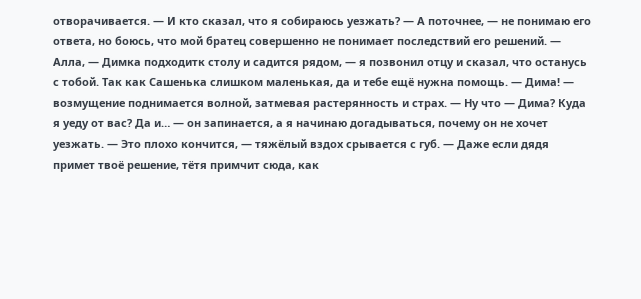отворачивается. — И кто сказал, что я собираюсь уезжать? — А поточнее, — не понимаю его ответа, но боюсь, что мой братец совершенно не понимает последствий его решений. — Алла, — Димка подходитк столу и садится рядом, — я позвонил отцу и сказал, что останусь с тобой. Так как Сашенька слишком маленькая, да и тебе ещё нужна помощь. — Дима! — возмущение поднимается волной, затмевая растерянность и страх. — Ну что — Дима? Куда я уеду от вас? Да и… — он запинается, а я начинаю догадываться, почему он не хочет уезжать. — Это плохо кончится, — тяжёлый вздох срывается с губ. — Даже если дядя примет твоё решение, тётя примчит сюда, как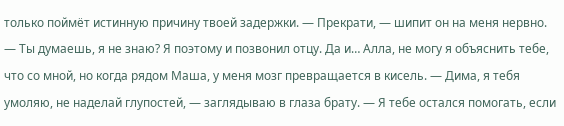только поймёт истинную причину твоей задержки. — Прекрати, — шипит он на меня нервно. — Ты думаешь, я не знаю? Я поэтому и позвонил отцу. Да и… Алла, не могу я объяснить тебе, что со мной, но когда рядом Маша, у меня мозг превращается в кисель. — Дима, я тебя умоляю, не наделай глупостей, — заглядываю в глаза брату. — Я тебе остался помогать, если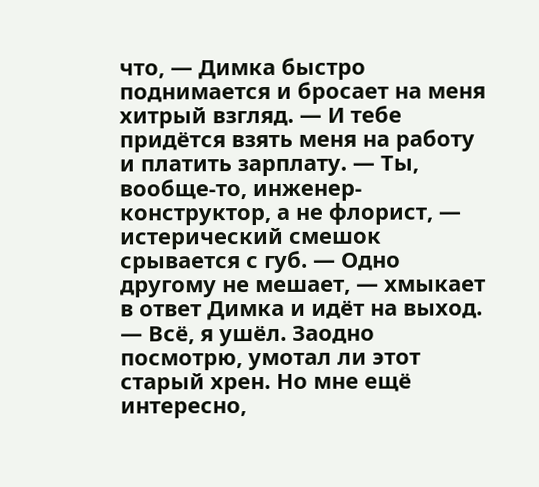что, — Димка быстро поднимается и бросает на меня хитрый взгляд. — И тебе придётся взять меня на работу и платить зарплату. — Ты, вообще-то, инженер-конструктор, а не флорист, — истерический смешок срывается с губ. — Одно другому не мешает, — хмыкает в ответ Димка и идёт на выход. — Всё, я ушёл. Заодно посмотрю, умотал ли этот старый хрен. Но мне ещё интересно,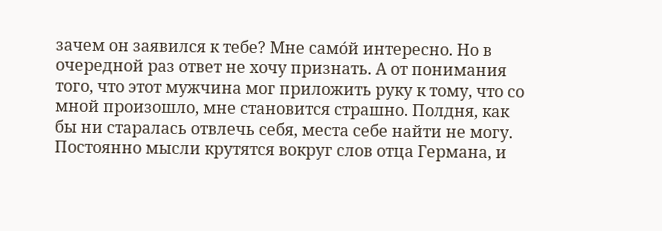зачем он заявился к тебе? Мне само́й интересно. Но в очередной раз ответ не хочу признать. А от понимания того, что этот мужчина мог приложить руку к тому, что со мной произошло, мне становится страшно. Полдня, как бы ни старалась отвлечь себя, места себе найти не могу. Постоянно мысли крутятся вокруг слов отца Германа, и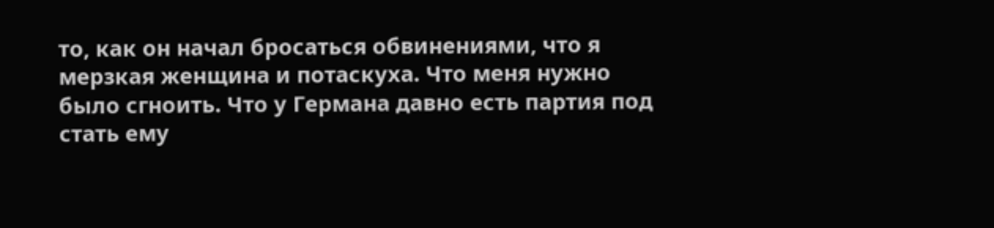то, как он начал бросаться обвинениями, что я мерзкая женщина и потаскуха. Что меня нужно было сгноить. Что у Германа давно есть партия под стать ему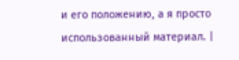и его положению, а я просто использованный материал. |